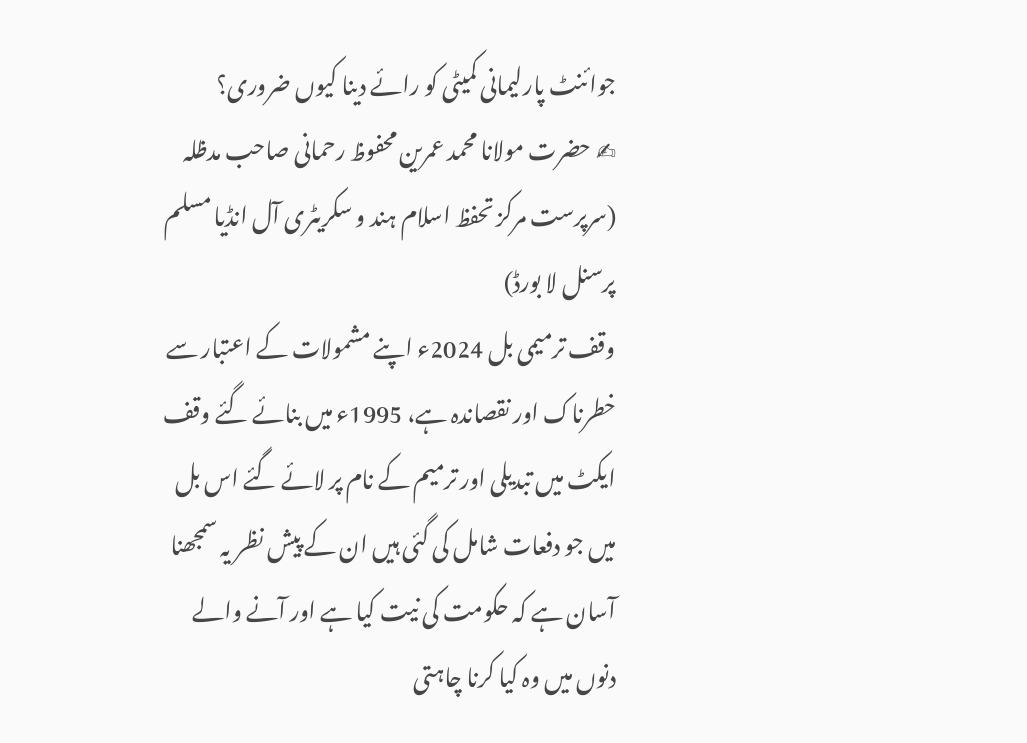جوائنٹ پارلیمانی کمیٹی کو رائے دینا کیوں ضروری؟
✍ حضرت مولانا محمد عمرین محفوظ رحمانی صاحب مدظلہ
(سرپرست مرکز تحفظ اسلام ہند و سکریٹری آل انڈیا مسلم پرسنل لا بورڈ)
وقف ترمیمی بل 2024ء اپنے مشمولات کے اعتبار سے خطرناک اور نقصاندہ ہے، 1995ء میں بنائے گئے وقف ایکٹ میں تبدیلی اور ترمیم کے نام پر لائے گئے اس بل میں جو دفعات شامل کی گئی ہیں ان کے پیش نظر یہ سمجھنا آسان ہے کہ حکومت کی نیت کیا ہے اور آنے والے دنوں میں وہ کیا کرنا چاہتی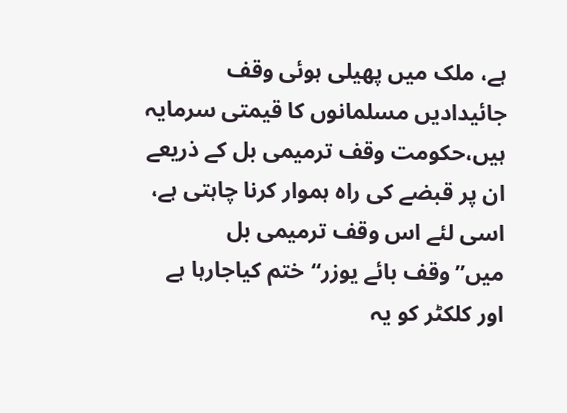ہے، ملک میں پھیلی ہوئی وقف جائیدادیں مسلمانوں کا قیمتی سرمایہ ہیں،حکومت وقف ترمیمی بل کے ذریعے ان پر قبضے کی راہ ہموار کرنا چاہتی ہے، اسی لئے اس وقف ترمیمی بل میں’’وقف بائے یوزر‘‘ختم کیاجارہا ہے اور کلکٹر کو یہ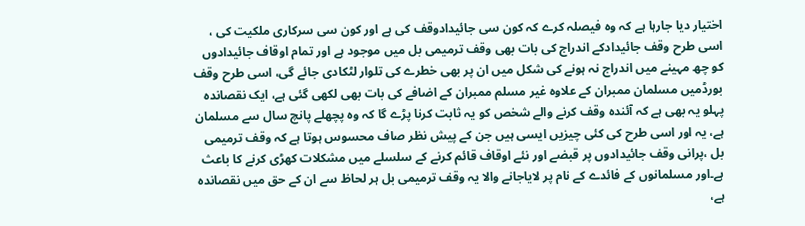اختیار دیا جارہا ہے کہ وہ فیصلہ کرے کہ کون سی جائیدادوقف کی ہے اور کون سی سرکاری ملکیت کی ، اسی طرح وقف جائیدادکے اندراج کی بات بھی وقف ترمیمی بل میں موجود ہے اور تمام اوقاف جائیدادوں کو چھ مہینے میں اندراج نہ ہونے کی شکل میں ان پر بھی خطرے کی تلوار لٹکادی جائے گی، اسی طرح وقف بورڈمیں مسلمان ممبران کے علاوہ غیر مسلم ممبران کے اضافے کی بات بھی لکھی گئی ہے، ایک نقصاندہ پہلو یہ بھی ہے کہ آئندہ وقف کرنے والے شخص کو یہ ثابت کرنا پڑے گا کہ وہ پچھلے پانچ سال سے مسلمان ہے، یہ اور اسی طرح کی کئی چیزیں ایسی ہیں جن کے پیش نظر صاف محسوس ہوتا ہے کہ وقف ترمیمی بل ،پرانی وقف جائیدادوں پر قبضے اور نئے اوقاف قائم کرنے کے سلسلے میں مشکلات کھڑی کرنے کا باعث ہے۔اور مسلمانوں کے فائدے کے نام پر لایاجانے والا یہ وقف ترمیمی بل ہر لحاظ سے ان کے حق میں نقصاندہ ہے،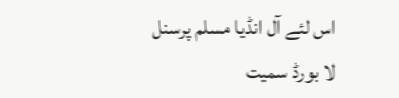اس لئے آل انڈیا مسلم پرسنل لا بورڈ سمیت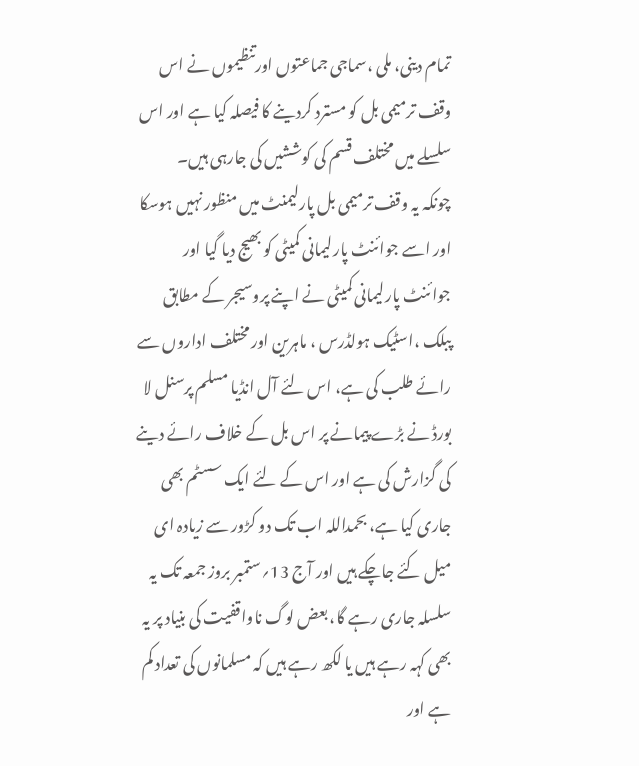تمام دینی، ملی ،سماجی جماعتوں اورتنظیموں نے اس وقف ترمیمی بل کو مسترد کردینے کا فیصلہ کیا ہے اور اس سلسلے میں مختلف قسم کی کوششیں کی جارہی ہیں۔
چونکہ یہ وقف ترمیمی بل پارلیمنٹ میں منظور نہیں ہوسکا اور اسے جوائنٹ پارلیمانی کمیٹی کو بھیج دیا گیا اور جوائنٹ پارلیمانی کمیٹی نے اپنے پروسیجر کے مطابق پبلک ،اسٹیک ہولڈرس ، ماہرین اور مختلف اداروں سے رائے طلب کی ہے، اس لئے آل انڈیا مسلم پرسنل لا بورڈ نے بڑے پیمانے پر اس بل کے خلاف رائے دینے کی گزارش کی ہے اور اس کے لئے ایک سسٹم بھی جاری کیا ہے، بحمداللہ اب تک دو کڑور سے زیادہ ای میل کئے جاچکے ہیں اور آج 13؍ستمبر بروز جمعہ تک یہ سلسلہ جاری رہے گا، بعض لوگ ناواقفیت کی بنیاد پر یہ بھی کہہ رہے ہیں یا لکھ رہے ہیں کہ مسلمانوں کی تعداد کم ہے اور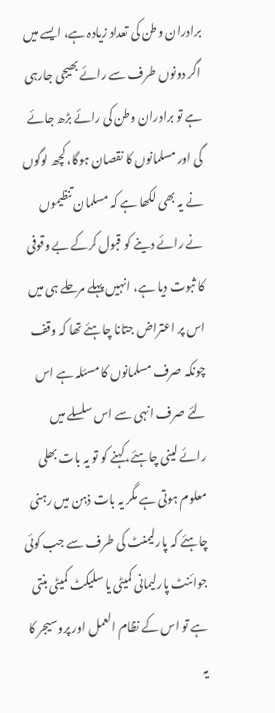برادران وطن کی تعداد زیادہ ہے، ایسے میں اگر دونوں طرف سے رائے بھیجی جارہی ہے تو برادران وطن کی رائے بڑھ جائے گی اور مسلمانوں کا نقصان ہوگا، کچھ لوگوں نے یہ بھی لکھا ہے کہ مسلمان تنظیموں نے رائے دینے کو قبول کرکے بے وقوفی کا ثبوت دیا ہے، انہیں پہلے مرحلے ہی میں اس پر اعتراض جتانا چاہئے تھا کہ وقف چونکہ صرف مسلمانوں کا مسئلہ ہے اس لئے صرف انہی سے اس سلسلے میں رائے لینی چاہئے،کہنے کو تو یہ بات بھلی معلوم ہوتی ہے مگر یہ بات ذہن میں رہنی چاہئے کہ پارلیمنٹ کی طرف سے جب کوئی جوائنٹ پارلیمانی کمیٹی یا سلیکٹ کمیٹی بنتی ہے تو اس کے نظام العمل اور پروسیجر کا یہ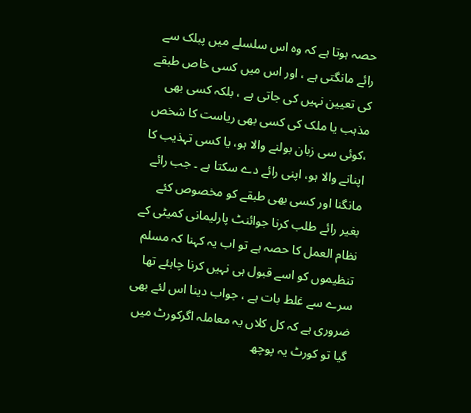حصہ ہوتا ہے کہ وہ اس سلسلے میں پبلک سے رائے مانگتی ہے ، اور اس میں کسی خاص طبقے کی تعیین نہیں کی جاتی ہے ، بلکہ کسی بھی مذہب یا ملک کی کسی بھی ریاست کا شخص ،کوئی سی زبان بولنے والا ہو، یا کسی تہذیب کا اپنانے والا ہو، اپنی رائے دے سکتا ہے ۔ جب رائے مانگنا اور کسی بھی طبقے کو مخصوص کئے بغیر رائے طلب کرنا جوائنٹ پارلیمانی کمیٹی کے نظام العمل کا حصہ ہے تو اب یہ کہنا کہ مسلم تنظیموں کو اسے قبول ہی نہیں کرنا چاہئے تھا سرے سے غلط بات ہے ، جواب دینا اس لئے بھی ضروری ہے کہ کل کلاں یہ معاملہ اگرکورٹ میں گیا تو کورٹ یہ پوچھ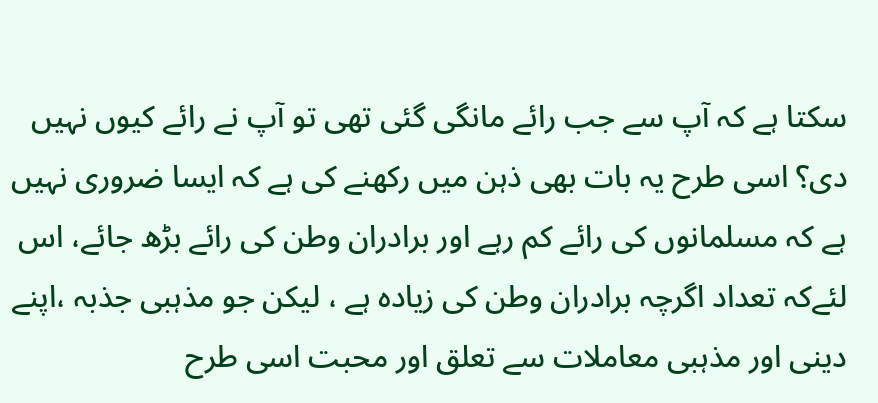سکتا ہے کہ آپ سے جب رائے مانگی گئی تھی تو آپ نے رائے کیوں نہیں دی؟ اسی طرح یہ بات بھی ذہن میں رکھنے کی ہے کہ ایسا ضروری نہیں ہے کہ مسلمانوں کی رائے کم رہے اور برادران وطن کی رائے بڑھ جائے، اس لئےکہ تعداد اگرچہ برادران وطن کی زیادہ ہے ، لیکن جو مذہبی جذبہ ،اپنے دینی اور مذہبی معاملات سے تعلق اور محبت اسی طرح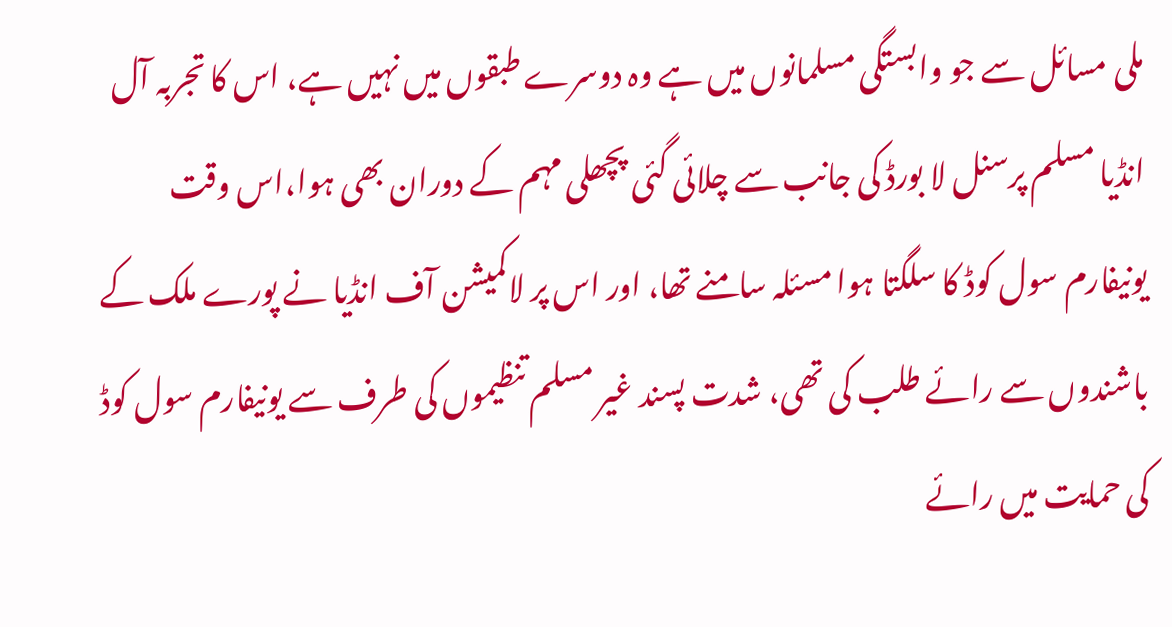ملی مسائل سے جو وابستگی مسلمانوں میں ہے وہ دوسرے طبقوں میں نہیں ہے، اس کا تجربہ آل انڈیا مسلم پرسنل لا بورڈ کی جانب سے چلائی گئی پچھلی مہم کے دوران بھی ہوا،اس وقت یونیفارم سول کوڈ کا سلگتا ہوا مسئلہ سامنے تھا، اور اس پر لاکمیشن آف انڈیا نے پورے ملک کے باشندوں سے رائے طلب کی تھی، شدت پسند غیر مسلم تنظیموں کی طرف سے یونیفارم سول کوڈ کی حمایت میں رائے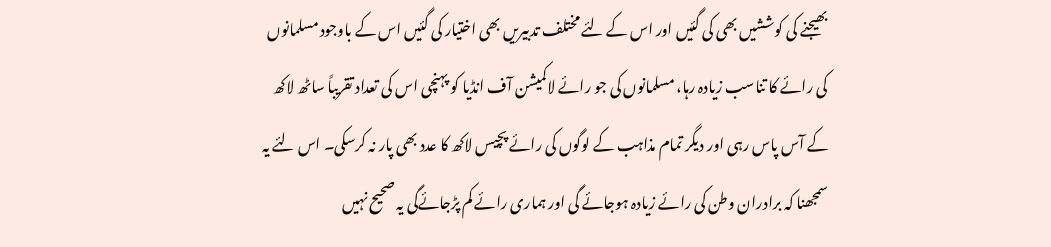بھیجنے کی کوششیں بھی کی گئیں اور اس کے لئے مختلف تدبیریں بھی اختیار کی گئیں اس کے باوجود مسلمانوں کی رائے کا تناسب زیادہ رہا، مسلمانوں کی جو رائے لاکمیشن آف انڈیا کو پہنچی اس کی تعداد تقریباً ساٹھ لاکھ کے آس پاس رہی اور دیگر تمام مذاہب کے لوگوں کی رائے پچیس لاکھ کا عدد بھی پار نہ کرسکی۔ اس لئے یہ سمجھنا کہ برادران وطن کی رائے زیادہ ہوجائے گی اور ہماری رائے کم پڑجائےگی یہ صحیح نہیں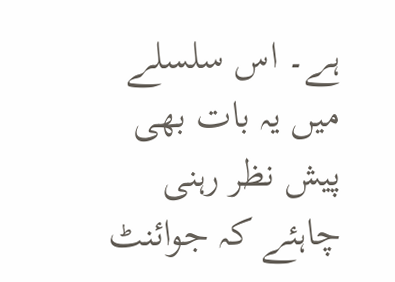ہے۔ اس سلسلے میں یہ بات بھی پیش نظر رہنی چاہئے کہ جوائنٹ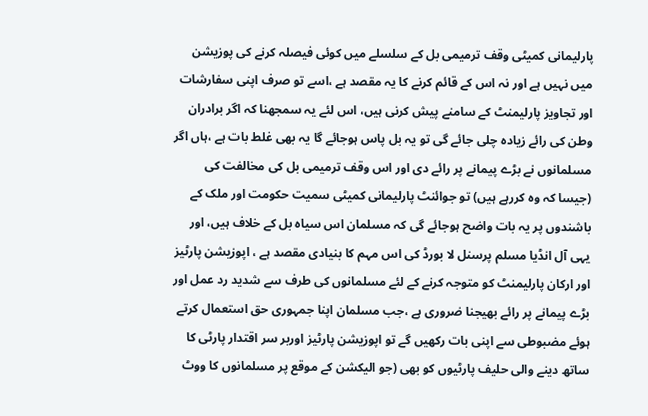پارلیمانی کمیٹی وقف ترمیمی بل کے سلسلے میں کوئی فیصلہ کرنے کی پوزیشن میں نہیں ہے اور نہ اس کے قائم کرنے کا یہ مقصد ہے ،اسے تو صرف اپنی سفارشات اور تجاویز پارلیمنٹ کے سامنے پیش کرنی ہیں، اس لئے یہ سمجھنا کہ اگر برادران وطن کی رائے زیادہ چلی جائے گی تو یہ بل پاس ہوجائے گا یہ بھی غلط بات ہے ،ہاں اگر مسلمانوں نے بڑے پیمانے پر رائے دی اور اس وقف ترمیمی بل کی مخالفت کی (جیسا کہ وہ کررہے ہیں) تو جوائنٹ پارلیمانی کمیٹی سمیت حکومت اور ملک کے باشندوں پر یہ بات واضح ہوجائے گی کہ مسلمان اس سیاہ بل کے خلاف ہیں، اور یہی آل انڈیا مسلم پرسنل لا بورڈ کی اس مہم کا بنیادی مقصد ہے ، اپوزیشن پارٹیز اور ارکان پارلیمنٹ کو متوجہ کرنے کے لئے مسلمانوں کی طرف سے شدید رد عمل اور بڑے پیمانے پر رائے بھیجنا ضروری ہے ،جب مسلمان اپنا جمہوری حق استعمال کرتے ہوئے مضبوطی سے اپنی بات رکھیں گے تو اپوزیشن پارٹیز اوربر سر اقتدار پارٹی کا ساتھ دینے والی حلیف پارٹیوں کو بھی (جو الیکشن کے موقع پر مسلمانوں کا ووٹ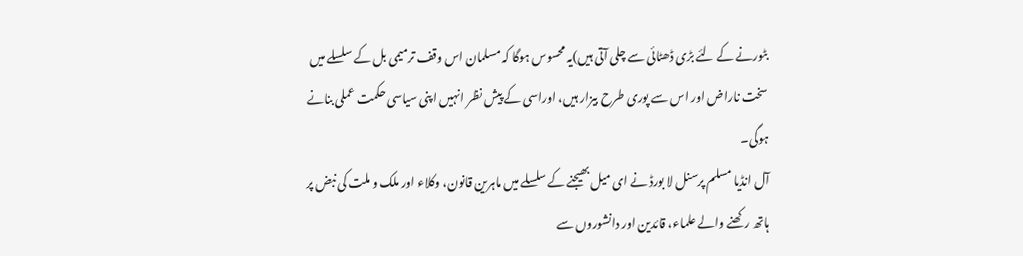بٹورنے کے لئے بڑی ڈھٹائی سے چلی آتی ہیں)یہ محسوس ہوگا کہ مسلمان اس وقف ترمیمی بل کے سلسلے میں سخت ناراض اور اس سے پوری طرح بیزار ہیں، اوراسی کے پیش نظر انہیں اپنی سیاسی حکمت عملی بنانے ہوگی۔
آل انڈیا مسلم پرسنل لا بورڈ نے ای میل بھیجنے کے سلسلے میں ماہرین قانون، وکلاء اور ملک و ملت کی نبض پر ہاتھ رکھنے والے علماء، قائدین اور دانشوروں سے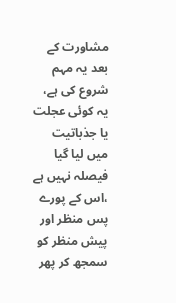مشاورت کے بعد یہ مہم شروع کی ہے، یہ کوئی عجلت یا جذباتیت میں لیا گیا فیصلہ نہیں ہے ،اس کے پورے پس منظر اور پیش منظر کو سمجھ کر پھر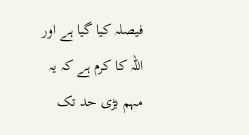فیصلہ کیا گیا ہے اور اللہ کا کرم ہے کہ یہ مہم بڑی حد تک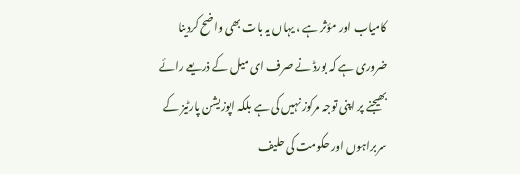کامیاب اور مؤثر ہے ، یہاں یہ بات بھی واضح کردینا ضروری ہے کہ بورڈ نے صرف ای میل کے ذریعے رائے بھیجنے پر اپنی توجہ مرکوز نہیں کی ہے بلکہ اپوزیشن پارٹیز کے سربراہوں اور حکومت کی حلیف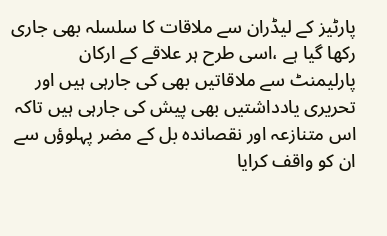پارٹیز کے لیڈران سے ملاقات کا سلسلہ بھی جاری رکھا گیا ہے ،اسی طرح ہر علاقے کے ارکان پارلیمنٹ سے ملاقاتیں بھی کی جارہی ہیں اور تحریری یادداشتیں بھی پیش کی جارہی ہیں تاکہ اس متنازعہ اور نقصاندہ بل کے مضر پہلوؤں سے ان کو واقف کرایا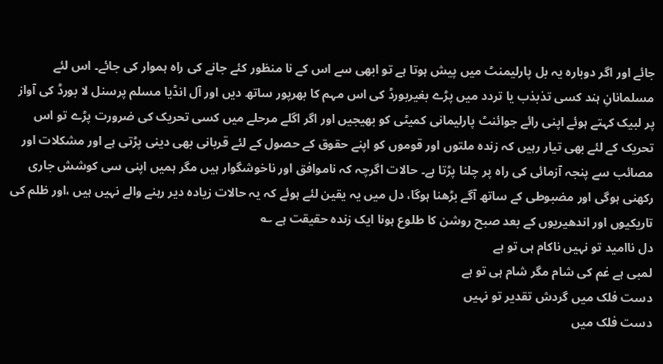جائے اور اگر دوبارہ یہ بل پارلیمنٹ میں پیش ہوتا ہے تو ابھی سے اس کے نا منظور کئے جانے کی راہ ہموار کی جائے۔ اس لئے مسلمانانِ ہند کسی تذبذب یا تردد میں پڑے بغیربورڈ کی اس مہم کا بھرپور ساتھ دیں اور آل انڈیا مسلم پرسنل لا بورڈ کی آواز پر لبیک کہتے ہوئے اپنی رائے جوائنٹ پارلیمانی کمیٹی کو بھیجیں اور اگر اگلے مرحلے میں کسی تحریک کی ضرورت پڑے تو اس تحریک کے لئے بھی تیار رہیں کہ زندہ ملتوں اور قوموں کو اپنے حقوق کے حصول کے لئے قربانی بھی دینی پڑتی ہے اور مشکلات اور مصائب سے پنجہ آزمائی کی راہ پر چلنا پڑتا ہے۔ حالات اگرچہ کہ ناموافق اور ناخوشگوار ہیں مگر ہمیں اپنی سی کوشش جاری رکھنی ہوگی اور مضبوطی کے ساتھ آگے بڑھنا ہوگا، دل میں یہ یقین لئے ہوئے کہ یہ حالات زیادہ دیر رہنے والے نہیں ہیں ،اور ظلم کی تاریکیوں اور اندھیریوں کے بعد صبح روشن کا طلوع ہونا ایک زندہ حقیقت ہے ؎
دل ناامید تو نہیں ناکام ہی تو ہے
لمبی ہے غم کی شام مگر شام ہی تو ہے
دست فلک میں گردش تقدیر تو نہیں
دست فلک میں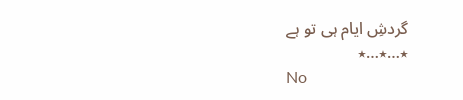گردشِ ایام ہی تو ہے
٭…٭…٭
No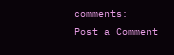comments:
Post a Comment